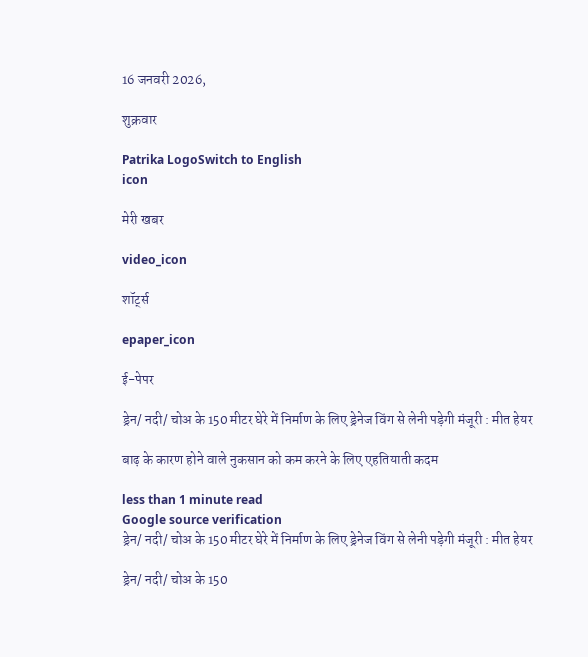16 जनवरी 2026,

शुक्रवार

Patrika LogoSwitch to English
icon

मेरी खबर

video_icon

शॉर्ट्स

epaper_icon

ई-पेपर

ड्रेन/ नदी/ चोअ के 150 मीटर घेरे में निर्माण के लिए ड्रेनेज विंग से लेनी पड़ेगी मंजूरी : मीत हेयर

बाढ़ के कारण होने वाले नुकसान को कम करने के लिए एहतियाती कदम

less than 1 minute read
Google source verification
ड्रेन/ नदी/ चोअ के 150 मीटर घेरे में निर्माण के लिए ड्रेनेज विंग से लेनी पड़ेगी मंजूरी : मीत हेयर

ड्रेन/ नदी/ चोअ के 150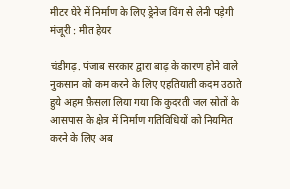मीटर घेरे में निर्माण के लिए ड्रेनेज विंग से लेनी पड़ेगी मंजूरी : मीत हेयर

चंडीगढ़. पंजाब सरकार द्वारा बाढ़ के कारण होने वाले नुकसान को कम करने के लिए एहतियाती कदम उठाते हुये अहम फ़ैसला लिया गया कि कुदरती जल स्रोतों के आसपास के क्षेत्र में निर्माण गतिविधियों को नियमित करने के लिए अब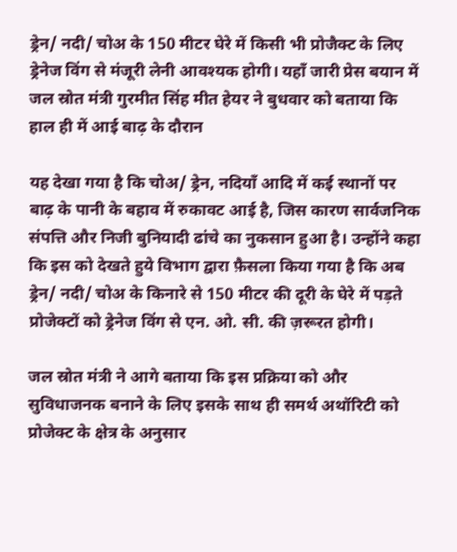ड्रेन/ नदी/ चोअ के 150 मीटर घेरे में किसी भी प्रोजैक्ट के लिए ड्रेनेज विंग से मंजूरी लेनी आवश्यक होगी। यहाँ जारी प्रेस बयान में जल स्रोत मंत्री गुरमीत सिंह मीत हेयर ने बुधवार को बताया कि हाल ही में आई बाढ़ के दौरान

यह देखा गया है कि चोअ/ ड्रेन, नदियाँ आदि में कई स्थानों पर बाढ़ के पानी के बहाव में रुकावट आई है, जिस कारण सार्वजनिक संपत्ति और निजी बुनियादी ढांचे का नुकसान हुआ है। उन्होंने कहा कि इस को देखते हुये विभाग द्वारा फ़ैसला किया गया है कि अब ड्रेन/ नदी/ चोअ के किनारे से 150 मीटर की दूरी के घेरे में पड़ते प्रोजेक्टों को ड्रेनेज विंग से एन. ओ. सी. की ज़रूरत होगी।

जल स्रोत मंत्री ने आगे बताया कि इस प्रक्रिया को और सुविधाजनक बनाने के लिए इसके साथ ही समर्थ अथॉरिटी को प्रोजेक्ट के क्षेत्र के अनुसार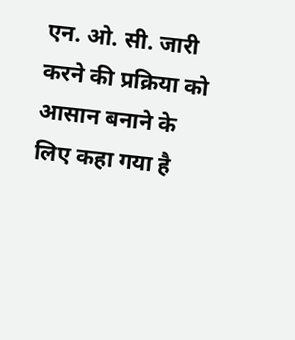एन. ओ. सी. जारी करने की प्रक्रिया को आसान बनाने के लिए कहा गया है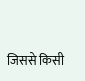जिससे किसी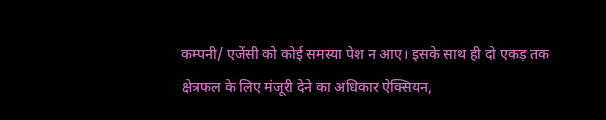कम्पनी/ एजेंसी को कोई समस्या पेश न आए। इसके साथ ही दो एकड़ तक क्षेत्रफल के लिए मंजूरी देने का अधिकार ऐक्सियन,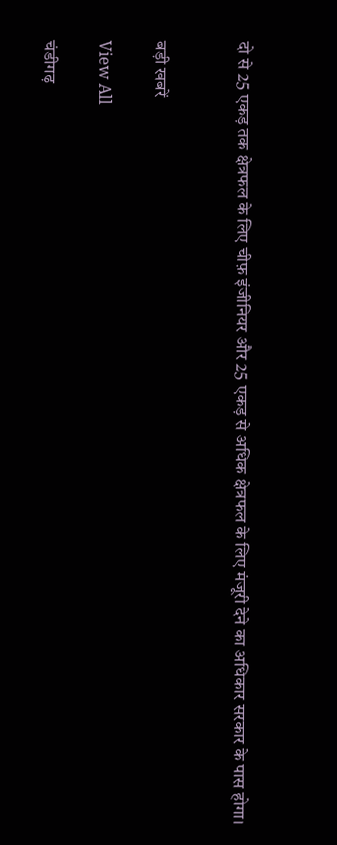दो से 25 एकड़ तक क्षेत्रफल के लिए चीफ़ इंजीनियर और 25 एकड़ से अधिक क्षेत्रफल के लिए मंजूरी देने का अधिकार सरकार के पास होगा।


बड़ी खबरें

View All

चंडीगढ़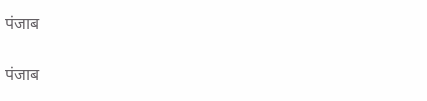पंजाब

पंजाब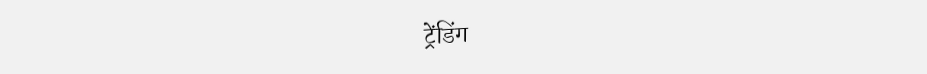ट्रेंडिंग